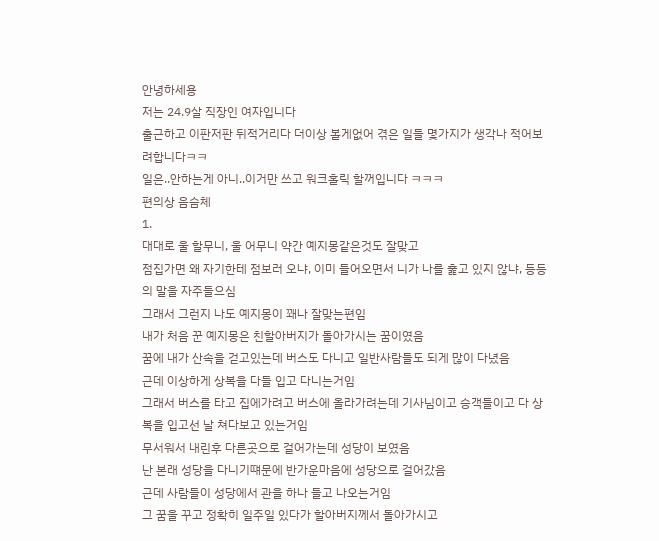안녕하세용
저는 24.9살 직장인 여자입니다
출근하고 이판저판 뒤적거리다 더이상 볼게없어 겪은 일들 몇가지가 생각나 적어보려합니다ㅋㅋ
일은..안하는게 아니..이거만 쓰고 워크홀릭 할꺼입니다 ㅋㅋㅋ
편의상 음슴체
1.
대대로 울 할무니, 울 어무니 약간 예지몽같은것도 잘맞고
점집가면 왜 자기한테 점보러 오냐, 이미 들어오면서 니가 나를 훑고 있지 않냐, 등등의 말을 자주들으심
그래서 그런지 나도 예지몽이 꽤나 잘맞는편임
내가 처음 꾼 예지몽은 친할아버지가 돌아가시는 꿈이였음
꿈에 내가 산속을 걷고있는데 버스도 다니고 일반사람들도 되게 많이 다녔음
근데 이상하게 상복을 다들 입고 다니는거임
그래서 버스를 타고 집에가려고 버스에 올라가려는데 기사님이고 승객들이고 다 상복을 입고선 날 쳐다보고 있는거임
무서워서 내린후 다른곳으로 걸어가는데 성당이 보였음
난 본래 성당을 다니기떄문에 반가운마음에 성당으로 걸어갔음
근데 사람들이 성당에서 관을 하나 들고 나오는거임
그 꿈을 꾸고 정확히 일주일 있다가 할아버지께서 돌아가시고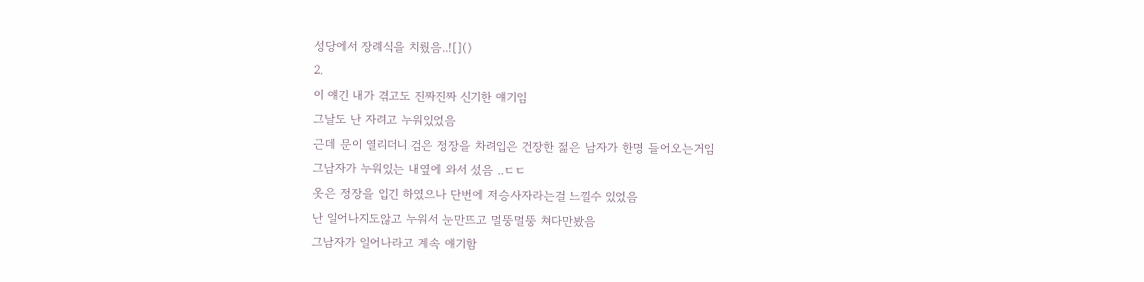성당에서 장례식을 치뤘음..![]()
2.
이 얘긴 내가 겪고도 진짜진짜 신기한 얘기임
그날도 난 자려고 누워있었음
근데 문이 열리더니 검은 정장을 차려입은 건장한 젊은 남자가 한명 들어오는거임
그남자가 누워있는 내옆에 와서 섰음 ..ㄷㄷ
옷은 정장을 입긴 하였으나 단번에 저승사자라는걸 느낄수 있었음
난 일어나지도않고 누워서 눈만뜨고 멀뚱멀뚱 쳐다만봤음
그남자가 일어나라고 계속 얘기함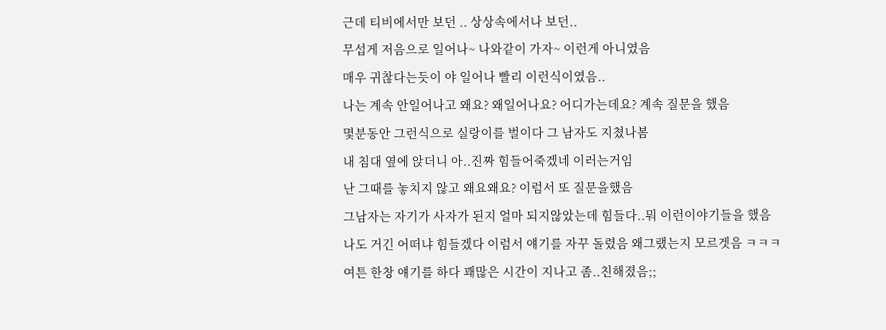근데 티비에서만 보던 .. 상상속에서나 보던..
무섭게 저음으로 일어나~ 나와같이 가자~ 이런게 아니였음
매우 귀찮다는듯이 야 일어나 빨리 이런식이였음..
나는 계속 안일어나고 왜요? 왜일어나요? 어디가는데요? 계속 질문을 했음
몇분동안 그런식으로 실랑이를 벌이다 그 남자도 지쳤나봄
내 침대 옆에 앉더니 아..진짜 힘들어죽겠네 이러는거임
난 그때를 놓치지 않고 왜요왜요? 이럼서 또 질문을했음
그남자는 자기가 사자가 된지 얼마 되지않았는데 힘들다..뭐 이런이야기들을 했음
나도 거긴 어떠냐 힘들겠다 이럼서 얘기를 자꾸 돌렸음 왜그랬는지 모르겟음 ㅋㅋㅋ
여튼 한창 얘기를 하다 꽤많은 시간이 지나고 좀..친해졌음;;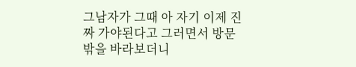그남자가 그때 아 자기 이제 진짜 가야된다고 그러면서 방문밖을 바라보더니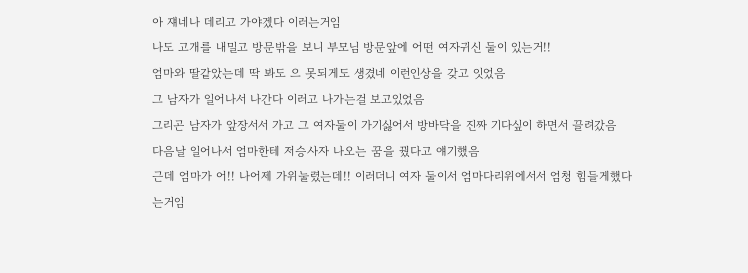아 쟤네나 데리고 가야겠다 이러는거임
나도 고개를 내밀고 방문밖을 보니 부모님 방문앞에 어떤 여자귀신 둘이 있는거!!
엄마와 딸같았는데 딱 봐도 으 못되게도 생겼네 이런인상을 갖고 잇었음
그 남자가 일어나서 나간다 이러고 나가는걸 보고있었음
그리곤 남자가 앞장서서 가고 그 여자둘이 가기싫어서 방바닥을 진짜 기다싶이 하면서 끌려갔음
다음날 일어나서 엄마한테 저승사자 나오는 꿈을 꿨다고 얘기했음
근데 엄마가 어!! 나어제 가위눌렸는데!! 이러더니 여자 둘이서 엄마다리위에서서 엄청 힘들게했다는거임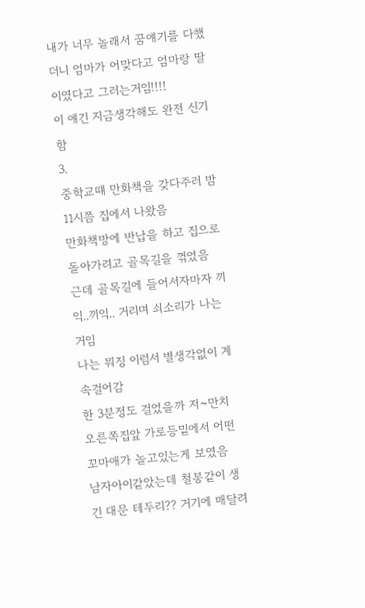내가 너무 놀래서 꿈얘기를 다했더니 엄마가 어맞다고 엄마랑 딸이였다고 그러는거임!!!!
이 얘긴 지금생각해도 완전 신기함
3.
중학교떄 만화책을 갖다주러 밤 11시쯤 집에서 나왔음
만화책방에 반납을 하고 집으로 돌아가려고 골목길을 꺾었음
근데 골목길에 들어서자마자 끼익..끼익.. 거리며 쇠소리가 나는거임
나는 뭐징 이럼서 별생각없이 계속걸어감
한 3분정도 걸었을까 저~만치 오른쪽집앞 가로등밑에서 어떤 꼬마애가 놀고있는게 보였음
남자아이같았는데 철봉같이 생긴 대문 테두리?? 거기에 매달려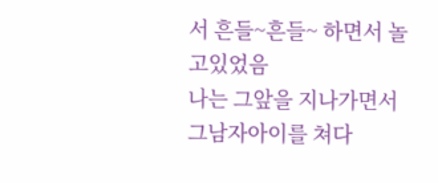서 흔들~흔들~ 하면서 놀고있었음
나는 그앞을 지나가면서 그남자아이를 쳐다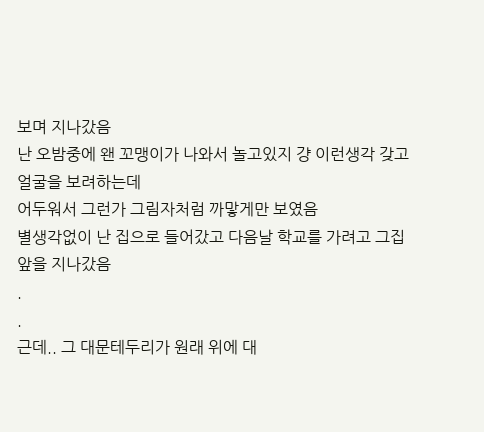보며 지나갔음
난 오밤중에 왠 꼬맹이가 나와서 놀고있지 걍 이런생각 갖고 얼굴을 보려하는데
어두워서 그런가 그림자처럼 까맣게만 보였음
별생각없이 난 집으로 들어갔고 다음날 학교를 가려고 그집앞을 지나갔음
.
.
근데.. 그 대문테두리가 원래 위에 대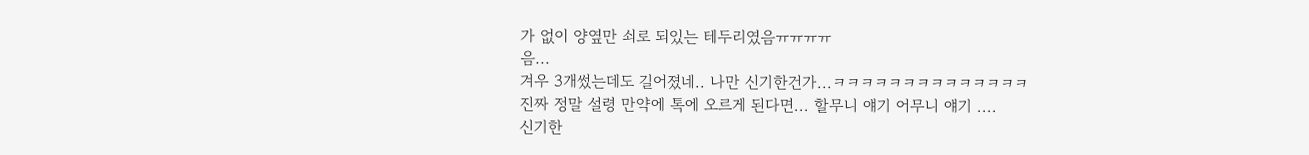가 없이 양옆만 쇠로 되있는 테두리였음ㅠㅠㅠㅠ
음...
겨우 3개썼는데도 길어졌네.. 나만 신기한건가...ㅋㅋㅋㅋㅋㅋㅋㅋㅋㅋㅋㅋㅋㅋ
진짜 정말 설령 만약에 톡에 오르게 된다면... 할무니 얘기 어무니 얘기 ....
신기한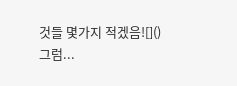것들 몇가지 적겠음![]()
그럼...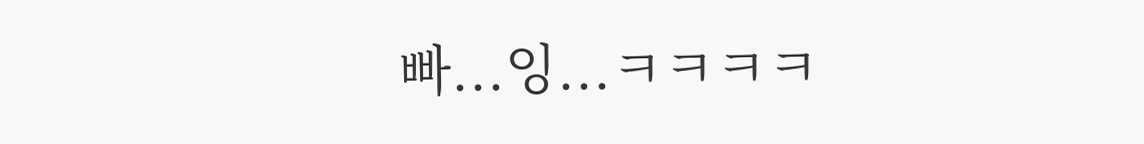빠...잉...ㅋㅋㅋㅋ